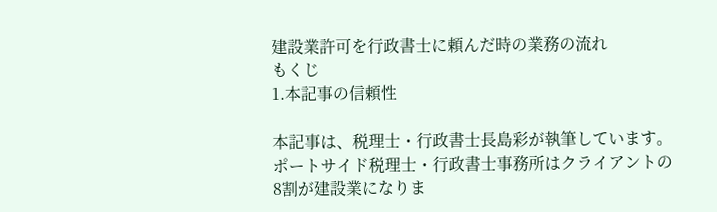建設業許可を行政書士に頼んだ時の業務の流れ
もくじ
1.本記事の信頼性

本記事は、税理士・行政書士長島彩が執筆しています。
ポートサイド税理士・行政書士事務所はクライアントの8割が建設業になりま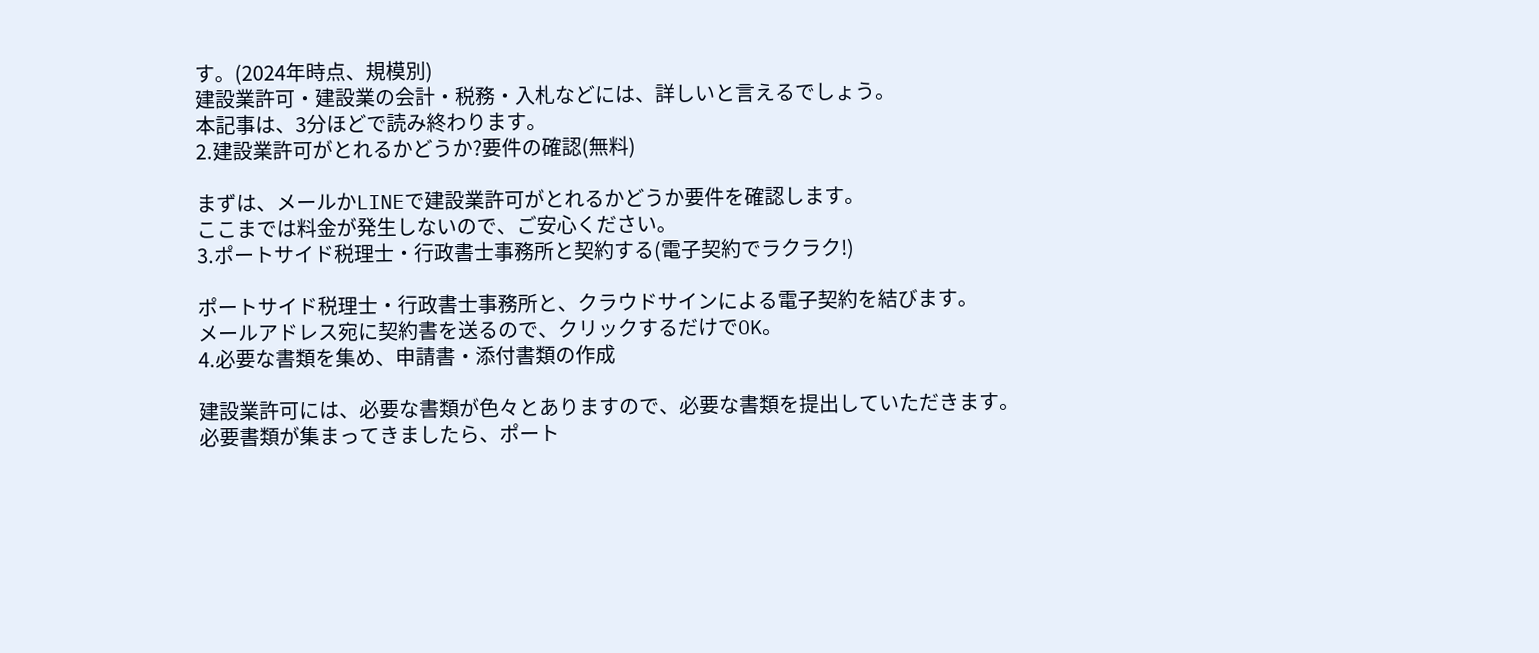す。(2024年時点、規模別)
建設業許可・建設業の会計・税務・入札などには、詳しいと言えるでしょう。
本記事は、3分ほどで読み終わります。
2.建設業許可がとれるかどうか?要件の確認(無料)

まずは、メールかLINEで建設業許可がとれるかどうか要件を確認します。
ここまでは料金が発生しないので、ご安心ください。
3.ポートサイド税理士・行政書士事務所と契約する(電子契約でラクラク!)

ポートサイド税理士・行政書士事務所と、クラウドサインによる電子契約を結びます。
メールアドレス宛に契約書を送るので、クリックするだけでOK。
4.必要な書類を集め、申請書・添付書類の作成

建設業許可には、必要な書類が色々とありますので、必要な書類を提出していただきます。
必要書類が集まってきましたら、ポート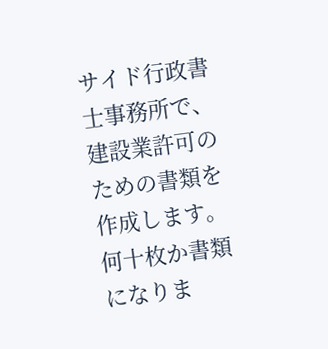サイド行政書士事務所で、建設業許可のための書類を作成します。
何十枚か書類になりま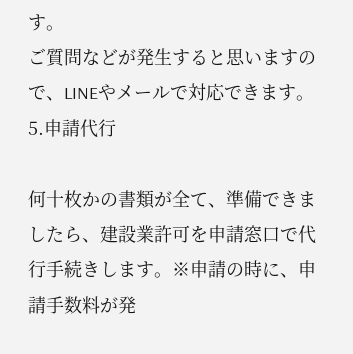す。
ご質問などが発生すると思いますので、LINEやメールで対応できます。
5.申請代行

何十枚かの書類が全て、準備できましたら、建設業許可を申請窓口で代行手続きします。※申請の時に、申請手数料が発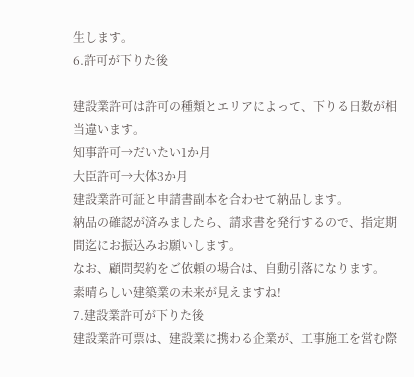生します。
6.許可が下りた後

建設業許可は許可の種類とエリアによって、下りる日数が相当違います。
知事許可→だいたい1か月
大臣許可→大体3か月
建設業許可証と申請書副本を合わせて納品します。
納品の確認が済みましたら、請求書を発行するので、指定期間迄にお振込みお願いします。
なお、顧問契約をご依頼の場合は、自動引落になります。
素晴らしい建築業の未来が見えますね!
7.建設業許可が下りた後
建設業許可票は、建設業に携わる企業が、工事施工を営む際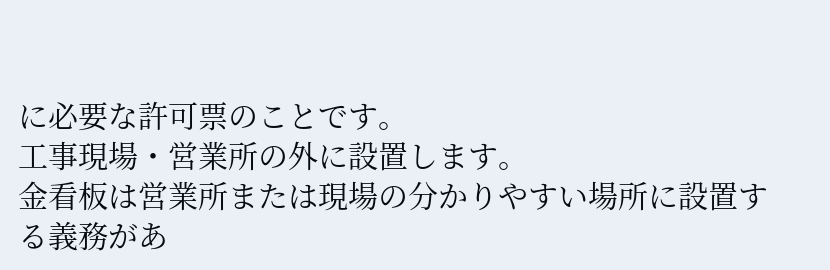に必要な許可票のことです。
工事現場・営業所の外に設置します。
金看板は営業所または現場の分かりやすい場所に設置する義務があ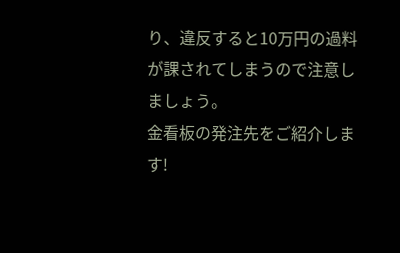り、違反すると10万円の過料が課されてしまうので注意しましょう。
金看板の発注先をご紹介します!